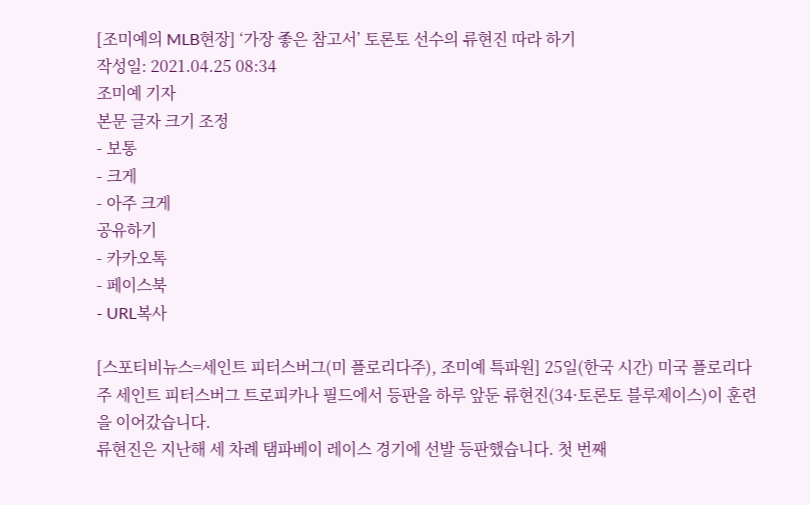[조미예의 MLB현장] ‘가장 좋은 참고서’ 토론토 선수의 류현진 따라 하기
작성일: 2021.04.25 08:34
조미예 기자
본문 글자 크기 조정
- 보통
- 크게
- 아주 크게
공유하기
- 카카오톡
- 페이스북
- URL복사

[스포티비뉴스=세인트 피터스버그(미 플로리다주), 조미예 특파원] 25일(한국 시간) 미국 플로리다주 세인트 피터스버그 트로피카나 필드에서 등판을 하루 앞둔 류현진(34·토론토 블루제이스)이 훈련을 이어갔습니다.
류현진은 지난해 세 차례 탬파베이 레이스 경기에 선발 등판했습니다. 첫 번째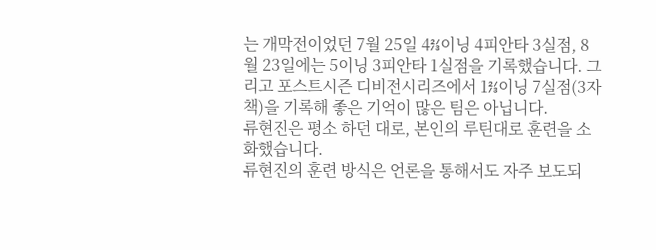는 개막전이었던 7월 25일 4⅔이닝 4피안타 3실점, 8월 23일에는 5이닝 3피안타 1실점을 기록했습니다. 그리고 포스트시즌 디비전시리즈에서 1⅔이닝 7실점(3자책)을 기록해 좋은 기억이 많은 팀은 아닙니다.
류현진은 평소 하던 대로, 본인의 루틴대로 훈련을 소화했습니다.
류현진의 훈련 방식은 언론을 통해서도 자주 보도되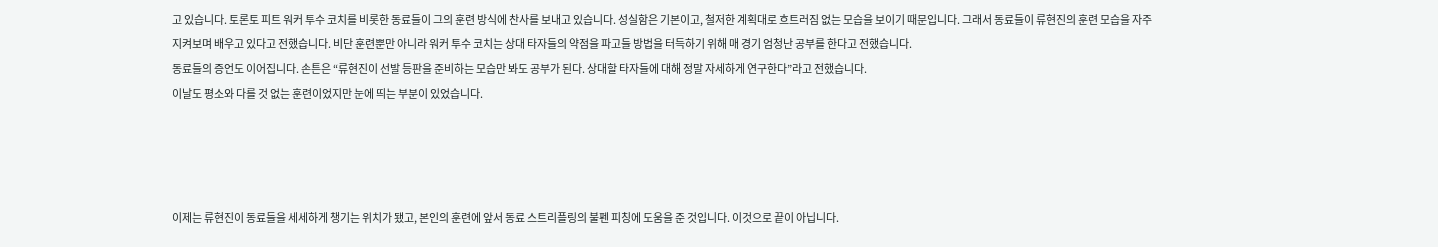고 있습니다. 토론토 피트 워커 투수 코치를 비롯한 동료들이 그의 훈련 방식에 찬사를 보내고 있습니다. 성실함은 기본이고, 철저한 계획대로 흐트러짐 없는 모습을 보이기 때문입니다. 그래서 동료들이 류현진의 훈련 모습을 자주 지켜보며 배우고 있다고 전했습니다. 비단 훈련뿐만 아니라 워커 투수 코치는 상대 타자들의 약점을 파고들 방법을 터득하기 위해 매 경기 엄청난 공부를 한다고 전했습니다.
동료들의 증언도 이어집니다. 손튼은 “류현진이 선발 등판을 준비하는 모습만 봐도 공부가 된다. 상대할 타자들에 대해 정말 자세하게 연구한다”라고 전했습니다.
이날도 평소와 다를 것 없는 훈련이었지만 눈에 띄는 부분이 있었습니다.




이제는 류현진이 동료들을 세세하게 챙기는 위치가 됐고, 본인의 훈련에 앞서 동료 스트리플링의 불펜 피칭에 도움을 준 것입니다. 이것으로 끝이 아닙니다.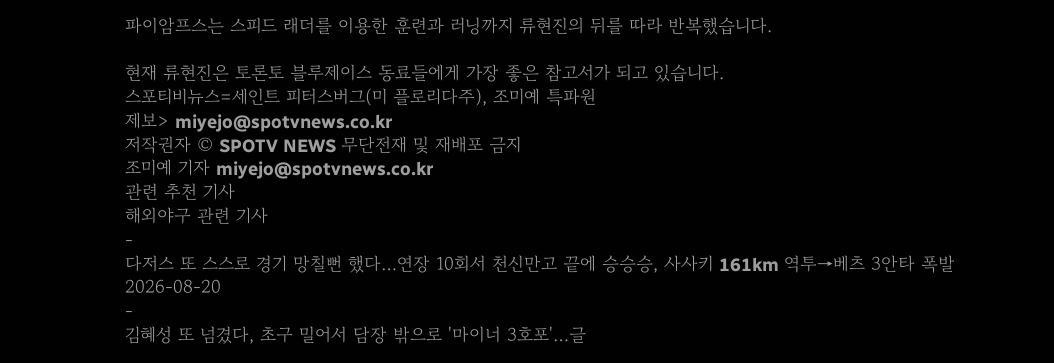파이암프스는 스피드 래더를 이용한 훈련과 러닝까지 류현진의 뒤를 따라 반복했습니다.

현재 류현진은 토론토 블루제이스 동료들에게 가장 좋은 참고서가 되고 있습니다.
스포티비뉴스=세인트 피터스버그(미 플로리다주), 조미예 특파원
제보> miyejo@spotvnews.co.kr
저작권자 © SPOTV NEWS 무단전재 및 재배포 금지
조미예 기자 miyejo@spotvnews.co.kr
관련 추천 기사
해외야구 관련 기사
-
다저스 또 스스로 경기 망칠뻔 했다…연장 10회서 천신만고 끝에 승승승, 사사키 161km 역투→베츠 3안타 폭발
2026-08-20
-
김혜성 또 넘겼다, 초구 밀어서 담장 밖으로 '마이너 3호포'…글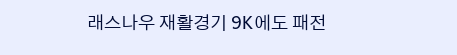래스나우 재활경기 9K에도 패전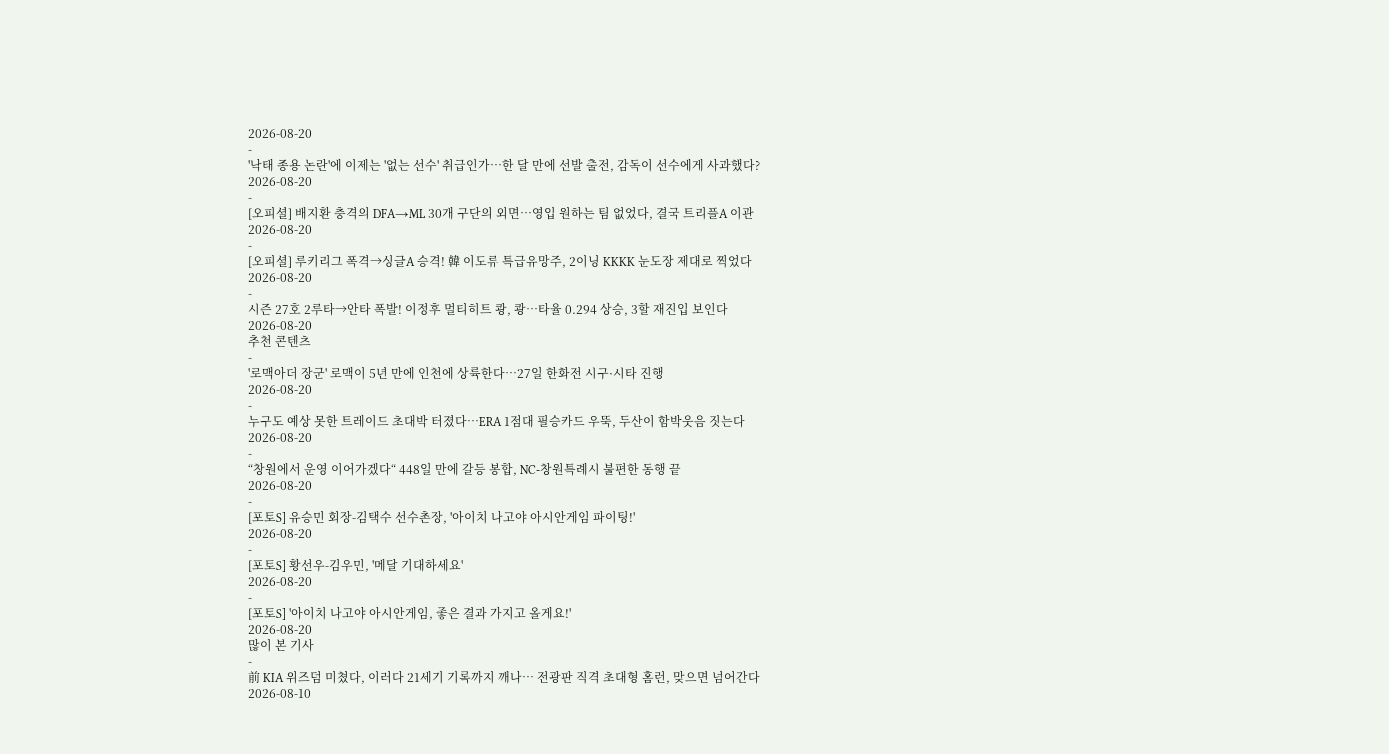2026-08-20
-
'낙태 종용 논란'에 이제는 '없는 선수' 취급인가…한 달 만에 선발 출전, 감독이 선수에게 사과했다?
2026-08-20
-
[오피셜] 배지환 충격의 DFA→ML 30개 구단의 외면…영입 원하는 팀 없었다, 결국 트리플A 이관
2026-08-20
-
[오피셜] 루키리그 폭격→싱글A 승격! 韓 이도류 특급유망주, 2이닝 KKKK 눈도장 제대로 찍었다
2026-08-20
-
시즌 27호 2루타→안타 폭발! 이정후 멀티히트 쾅, 쾅…타율 0.294 상승, 3할 재진입 보인다
2026-08-20
추천 콘텐츠
-
'로맥아더 장군' 로맥이 5년 만에 인천에 상륙한다…27일 한화전 시구·시타 진행
2026-08-20
-
누구도 예상 못한 트레이드 초대박 터졌다…ERA 1점대 필승카드 우뚝, 두산이 함박웃음 짓는다
2026-08-20
-
“창원에서 운영 이어가겠다“ 448일 만에 갈등 봉합, NC-창원특례시 불편한 동행 끝
2026-08-20
-
[포토S] 유승민 회장-김택수 선수촌장, '아이치 나고야 아시안게임 파이팅!'
2026-08-20
-
[포토S] 황선우-김우민, '메달 기대하세요'
2026-08-20
-
[포토S] '아이치 나고야 아시안게임, 좋은 결과 가지고 올게요!'
2026-08-20
많이 본 기사
-
前 KIA 위즈덤 미쳤다, 이러다 21세기 기록까지 깨나… 전광판 직격 초대형 홈런, 맞으면 넘어간다
2026-08-10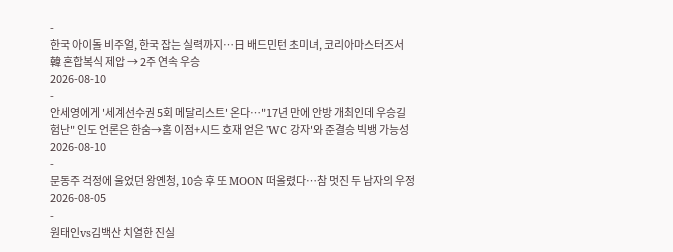-
한국 아이돌 비주얼, 한국 잡는 실력까지…日 배드민턴 초미녀, 코리아마스터즈서 韓 혼합복식 제압 → 2주 연속 우승
2026-08-10
-
안세영에게 '세계선수권 5회 메달리스트' 온다…"17년 만에 안방 개최인데 우승길 험난" 인도 언론은 한숨→홈 이점+시드 호재 얻은 'WC 강자'와 준결승 빅뱅 가능성
2026-08-10
-
문동주 걱정에 울었던 왕옌청, 10승 후 또 MOON 떠올렸다…참 멋진 두 남자의 우정
2026-08-05
-
원태인vs김백산 치열한 진실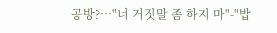공방?…"너 거짓말 좀 하지 마"-"밥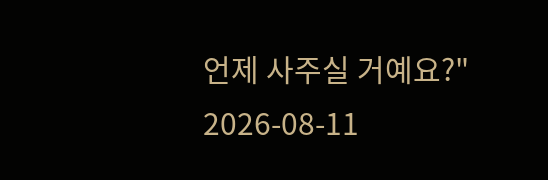언제 사주실 거예요?"
2026-08-11